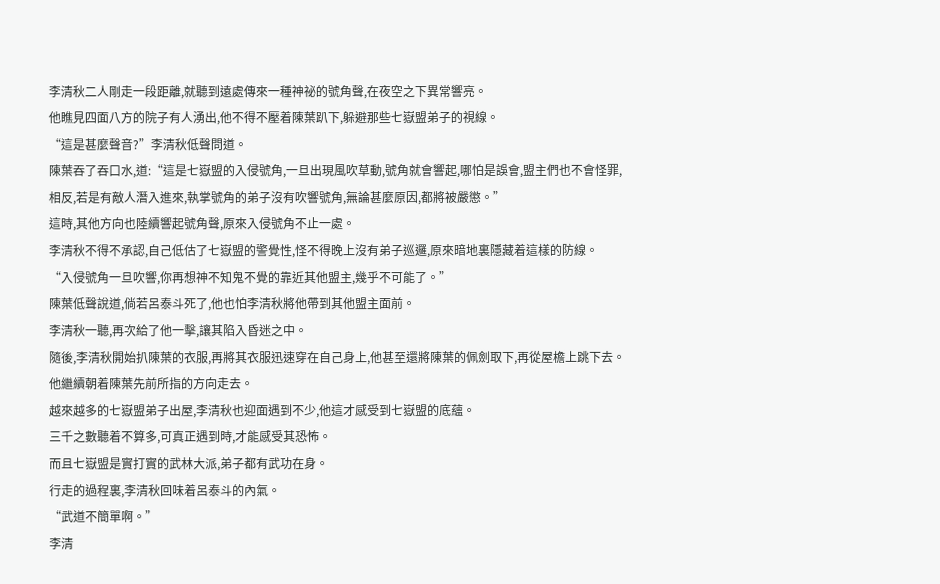李清秋二人剛走一段距離,就聽到遠處傳來一種神祕的號角聲,在夜空之下異常響亮。
他瞧見四面八方的院子有人湧出,他不得不壓着陳葉趴下,躲避那些七嶽盟弟子的視線。
“這是甚麼聲音?”李清秋低聲問道。
陳葉吞了吞口水,道:“這是七嶽盟的入侵號角,一旦出現風吹草動,號角就會響起,哪怕是誤會,盟主們也不會怪罪,相反,若是有敵人潛入進來,執掌號角的弟子沒有吹響號角,無論甚麼原因,都將被嚴懲。”
這時,其他方向也陸續響起號角聲,原來入侵號角不止一處。
李清秋不得不承認,自己低估了七嶽盟的警覺性,怪不得晚上沒有弟子巡邏,原來暗地裏隱藏着這樣的防線。
“入侵號角一旦吹響,你再想神不知鬼不覺的靠近其他盟主,幾乎不可能了。”
陳葉低聲說道,倘若呂泰斗死了,他也怕李清秋將他帶到其他盟主面前。
李清秋一聽,再次給了他一擊,讓其陷入昏迷之中。
隨後,李清秋開始扒陳葉的衣服,再將其衣服迅速穿在自己身上,他甚至還將陳葉的佩劍取下,再從屋檐上跳下去。
他繼續朝着陳葉先前所指的方向走去。
越來越多的七嶽盟弟子出屋,李清秋也迎面遇到不少,他這才感受到七嶽盟的底蘊。
三千之數聽着不算多,可真正遇到時,才能感受其恐怖。
而且七嶽盟是實打實的武林大派,弟子都有武功在身。
行走的過程裏,李清秋回味着呂泰斗的內氣。
“武道不簡單啊。”
李清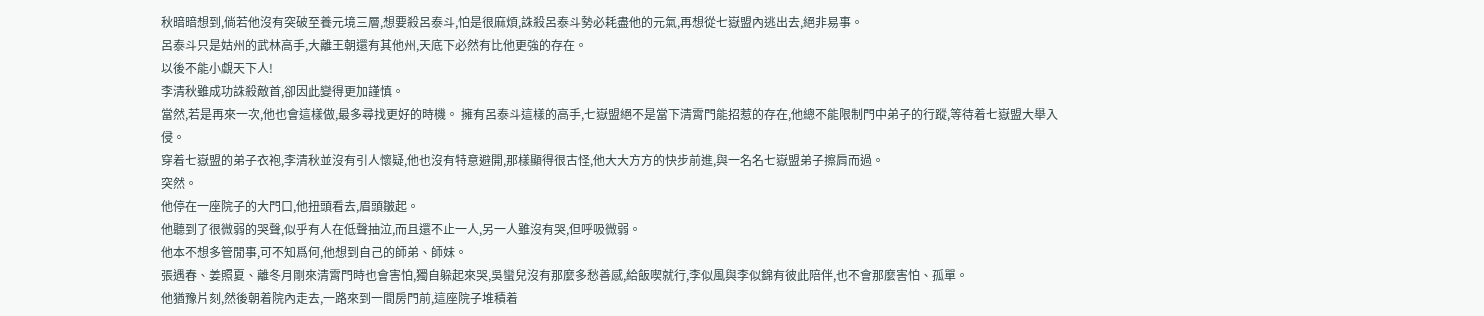秋暗暗想到,倘若他沒有突破至養元境三層,想要殺呂泰斗,怕是很麻煩,誅殺呂泰斗勢必耗盡他的元氣,再想從七嶽盟內逃出去,絕非易事。
呂泰斗只是姑州的武林高手,大離王朝還有其他州,天底下必然有比他更強的存在。
以後不能小覷天下人!
李清秋雖成功誅殺敵首,卻因此變得更加謹慎。
當然,若是再來一次,他也會這樣做,最多尋找更好的時機。 擁有呂泰斗這樣的高手,七嶽盟絕不是當下清霄門能招惹的存在,他總不能限制門中弟子的行蹤,等待着七嶽盟大舉入侵。
穿着七嶽盟的弟子衣袍,李清秋並沒有引人懷疑,他也沒有特意避開,那樣顯得很古怪,他大大方方的快步前進,與一名名七嶽盟弟子擦肩而過。
突然。
他停在一座院子的大門口,他扭頭看去,眉頭皺起。
他聽到了很微弱的哭聲,似乎有人在低聲抽泣,而且還不止一人,另一人雖沒有哭,但呼吸微弱。
他本不想多管閒事,可不知爲何,他想到自己的師弟、師妹。
張遇春、姜照夏、離冬月剛來清霄門時也會害怕,獨自躲起來哭,吳蠻兒沒有那麼多愁善感,給飯喫就行,李似風與李似錦有彼此陪伴,也不會那麼害怕、孤單。
他猶豫片刻,然後朝着院內走去,一路來到一間房門前,這座院子堆積着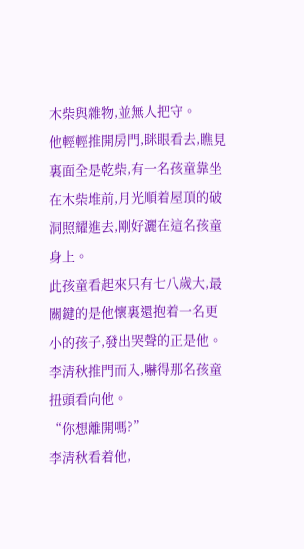木柴與雜物,並無人把守。
他輕輕推開房門,眯眼看去,瞧見裏面全是乾柴,有一名孩童靠坐在木柴堆前,月光順着屋頂的破洞照耀進去,剛好灑在這名孩童身上。
此孩童看起來只有七八歲大,最關鍵的是他懷裏還抱着一名更小的孩子,發出哭聲的正是他。
李清秋推門而入,嚇得那名孩童扭頭看向他。
“你想離開嗎?”
李清秋看着他,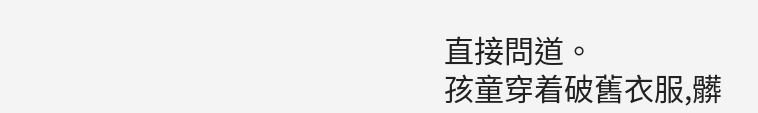直接問道。
孩童穿着破舊衣服,髒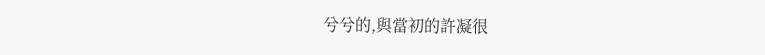兮兮的,與當初的許凝很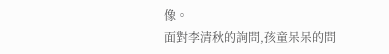像。
面對李清秋的詢問,孩童呆呆的問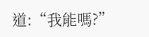道:“我能嗎?”